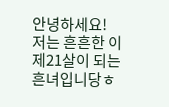안녕하세요!
저는 흔흔한 이제21살이 되는 흔녀입니당ㅎ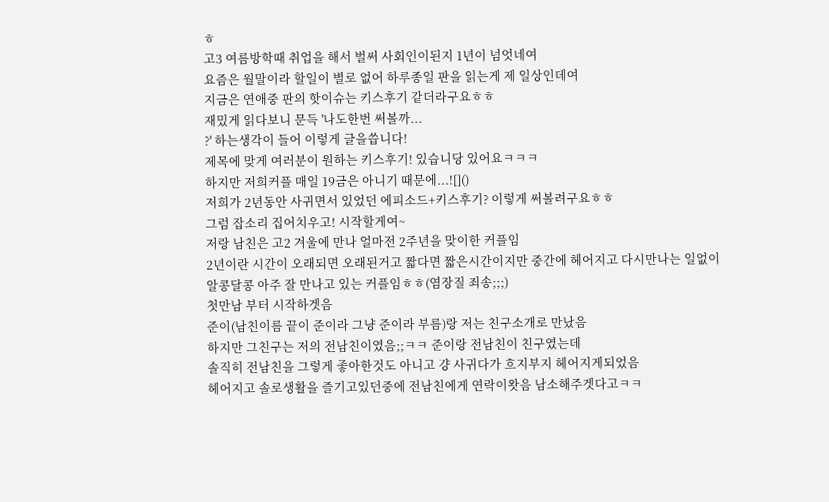ㅎ
고3 여름방학때 취업을 해서 벌써 사회인이된지 1년이 넘엇네여
요즘은 월말이라 할일이 별로 없어 하루종일 판을 읽는게 제 일상인데여
지금은 연애중 판의 핫이슈는 키스후기 같더라구요ㅎㅎ
재밌게 읽다보니 문득 '나도한번 써볼까...
?' 하는생각이 들어 이렇게 글을씁니다!
제목에 맞게 여러분이 원하는 키스후기! 있습니당 있어요ㅋㅋㅋ
하지만 저희커플 매일 19금은 아니기 때문에...![]()
저희가 2년동안 사귀면서 있었던 에피소드+키스후기? 이렇게 써볼려구요ㅎㅎ
그럼 잡소리 집어치우고! 시작할게여~
저랑 남친은 고2 겨울에 만나 얼마전 2주년을 맞이한 커플임
2년이란 시간이 오래되면 오래된거고 짧다면 짧은시간이지만 중간에 헤어지고 다시만나는 일없이
알콩달콩 아주 잘 만나고 있는 커플임ㅎㅎ(염장질 죄송;;;)
첫만남 부터 시작하겟음
준이(남친이름 끝이 준이라 그냥 준이라 부름)랑 저는 친구소개로 만났음
하지만 그친구는 저의 전남친이였음;;ㅋㅋ 준이랑 전남친이 친구였는데
솔직히 전남친을 그렇게 좋아한것도 아니고 걍 사귀다가 흐지부지 헤어지게되었음
헤어지고 솔로생활을 즐기고있던중에 전남친에게 연락이왓음 남소해주겟다고ㅋㅋ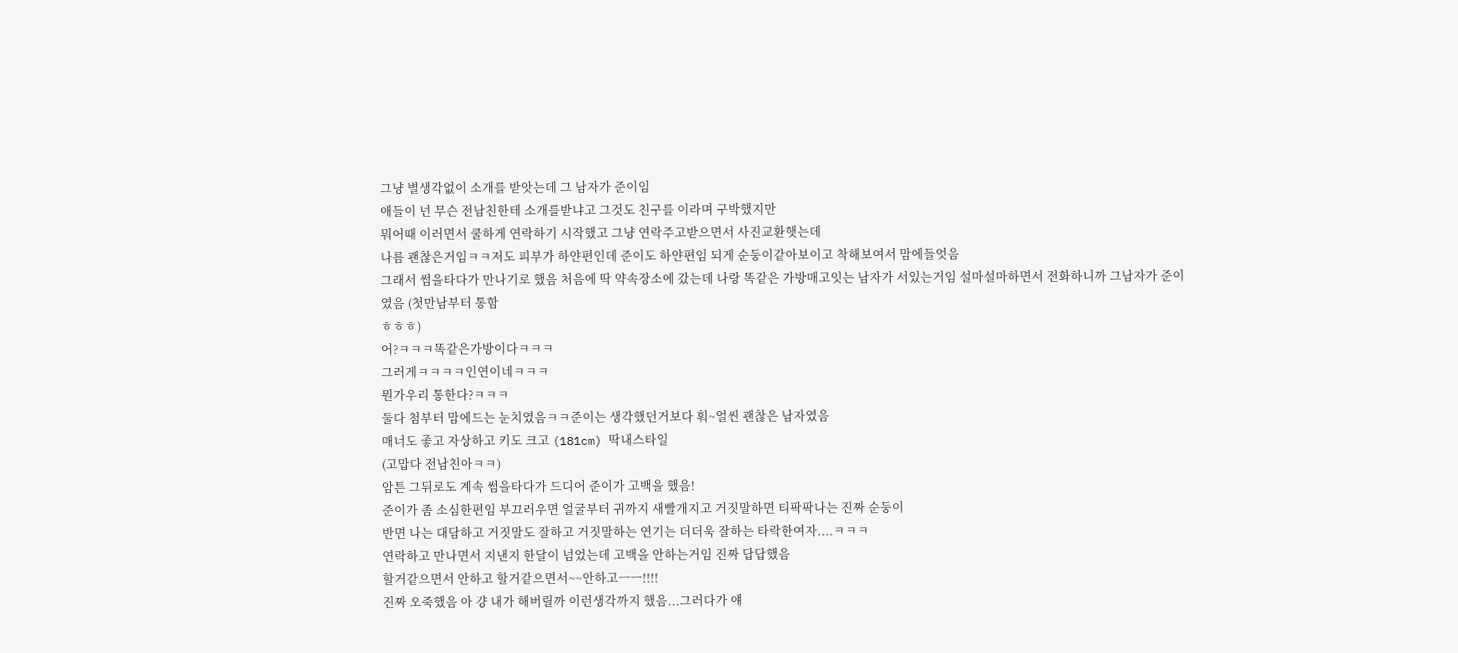그냥 별생각없이 소개를 받앗는데 그 남자가 준이임
애들이 넌 무슨 전남친한테 소개를받냐고 그것도 친구를 이라며 구박했지만
뭐어때 이러면서 쿨하게 연락하기 시작했고 그냥 연락주고받으면서 사진교환햇는데
나름 괜찮은거임ㅋㅋ저도 피부가 하얀편인데 준이도 하얀편임 되게 순둥이같아보이고 착해보여서 맘에들엇음
그래서 썸을타다가 만나기로 했음 처음에 딱 약속장소에 갔는데 나랑 똑같은 가방매고잇는 남자가 서있는거임 설마설마하면서 전화하니까 그남자가 준이였음 (첫만남부터 통함
ㅎㅎㅎ)
어?ㅋㅋㅋ똑같은가방이다ㅋㅋㅋ
그러게ㅋㅋㅋㅋ인연이네ㅋㅋㅋ
뭔가우리 통한다?ㅋㅋㅋ
둘다 첨부터 맘에드는 눈치였음ㅋㅋ준이는 생각했던거보다 훠~얼씬 괜찮은 남자였음
매너도 좋고 자상하고 키도 크고 (181cm) 딱내스타일
(고맙다 전남친아ㅋㅋ)
암튼 그뒤로도 계속 썸을타다가 드디어 준이가 고백을 했음!
준이가 좀 소심한편임 부끄러우면 얼굴부터 귀까지 새빨개지고 거짓말하면 티팍팍나는 진짜 순둥이
반면 나는 대담하고 거짓말도 잘하고 거짓말하는 연기는 더더욱 잘하는 타락한여자....ㅋㅋㅋ
연락하고 만나면서 지낸지 한달이 넘었는데 고백을 안하는거임 진짜 답답했음
할거같으면서 안하고 할거같으면서~~안하고ㅡㅡ!!!!
진짜 오죽했음 아 걍 내가 해버릴까 이런생각까지 했음...그러다가 얘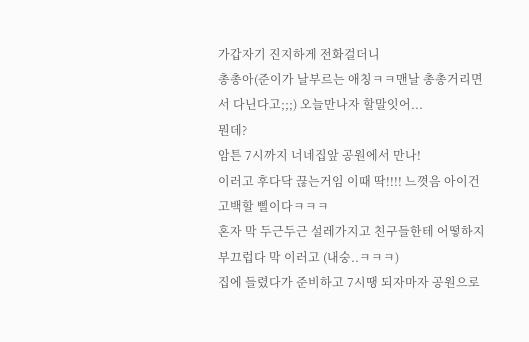가갑자기 진지하게 전화걸더니
총총아(준이가 날부르는 애칭ㅋㅋ맨날 총총거리면서 다닌다고;;;) 오늘만나자 할말잇어...
뭔데?
암튼 7시까지 너네집앞 공원에서 만나!
이러고 후다닥 끊는거임 이때 딱!!!! 느꼇음 아이건 고백할 삘이다ㅋㅋㅋ
혼자 막 두근두근 설레가지고 친구들한테 어떻하지 부끄럽다 막 이러고 (내숭..ㅋㅋㅋ)
집에 들렸다가 준비하고 7시땡 되자마자 공원으로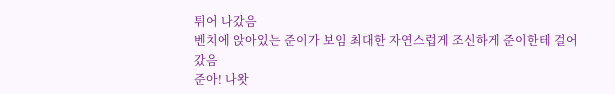튀어 나갔음
벤치에 앉아있는 준이가 보임 최대한 자연스럽게 조신하게 준이한테 걸어갔음
준아! 나왓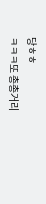당ㅎㅎ
ㅋㅋㅋ또 총총거리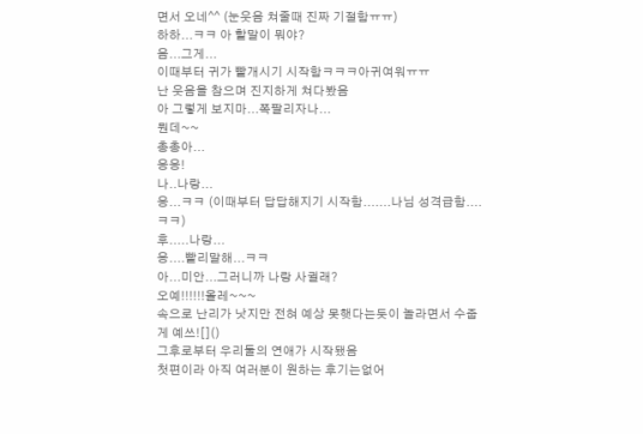면서 오네^^ (눈웃음 쳐줄때 진짜 기절함ㅠㅠ)
하하...ㅋㅋ 아 할말이 뭐야?
음...그게...
이때부터 귀가 빨개시기 시작함ㅋㅋㅋ아귀여워ㅠㅠ
난 웃음을 참으며 진지하게 쳐다봤음
아 그렇게 보지마...쪽팔리자나...
뭔데~~
총총아...
응응!
나..나랑...
응...ㅋㅋ (이때부터 답답해지기 시작함.......나님 성격급함....ㅋㅋ)
후.....나랑...
응....빨리말해...ㅋㅋ
아...미안...그러니까 나랑 사귈래?
오예!!!!!!올레~~~
속으로 난리가 낫지만 전혀 예상 못햇다는듯이 놀라면서 수줍게 예쓰![]()
그후로부터 우리둘의 연애가 시작됐음
첫편이라 아직 여러분이 원하는 후기는없어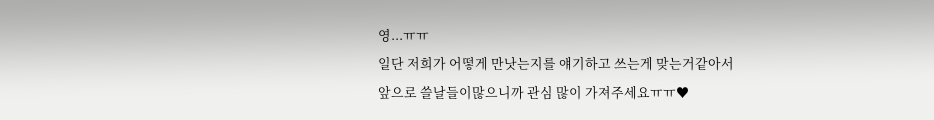영...ㅠㅠ
일단 저희가 어떻게 만낫는지를 얘기하고 쓰는게 맞는거같아서
앞으로 쓸날들이많으니까 관심 많이 가져주세요ㅠㅠ♥